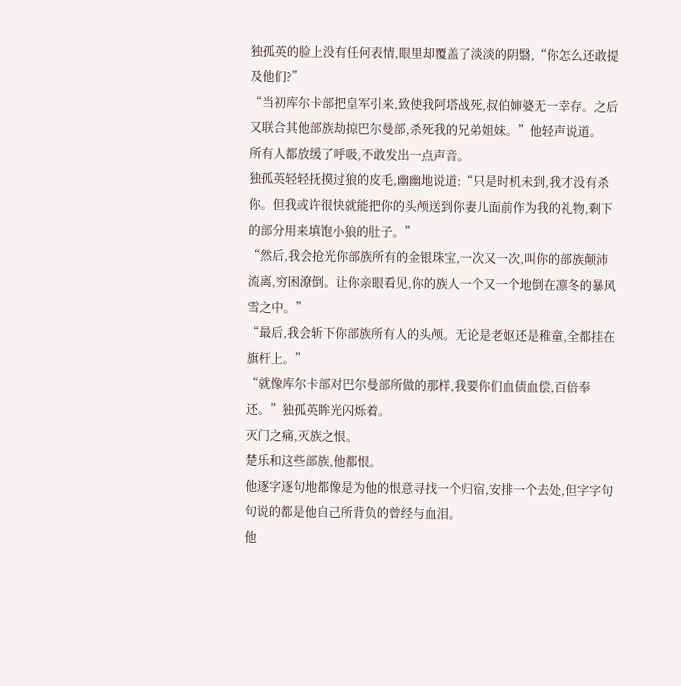独孤英的脸上没有任何表情,眼里却覆盖了淡淡的阴翳,“你怎么还敢提及他们?”
“当初库尔卡部把皇军引来,致使我阿塔战死,叔伯婶婆无一幸存。之后又联合其他部族劫掠巴尔曼部,杀死我的兄弟姐妹。”他轻声说道。
所有人都放缓了呼吸,不敢发出一点声音。
独孤英轻轻抚摸过狼的皮毛,幽幽地说道:“只是时机未到,我才没有杀你。但我或许很快就能把你的头颅送到你妻儿面前作为我的礼物,剩下的部分用来填饱小狼的肚子。”
“然后,我会抢光你部族所有的金银珠宝,一次又一次,叫你的部族颠沛流离,穷困潦倒。让你亲眼看见,你的族人一个又一个地倒在凛冬的暴风雪之中。”
“最后,我会斩下你部族所有人的头颅。无论是老妪还是稚童,全都挂在旗杆上。”
“就像库尔卡部对巴尔曼部所做的那样,我要你们血债血偿,百倍奉还。”独孤英眸光闪烁着。
灭门之痛,灭族之恨。
楚乐和这些部族,他都恨。
他逐字逐句地都像是为他的恨意寻找一个归宿,安排一个去处,但字字句句说的都是他自己所背负的曾经与血泪。
他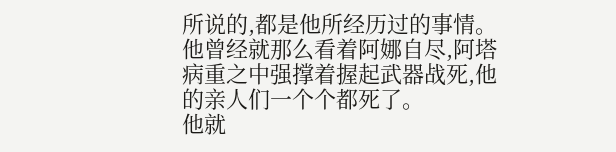所说的,都是他所经历过的事情。
他曾经就那么看着阿娜自尽,阿塔病重之中强撑着握起武器战死,他的亲人们一个个都死了。
他就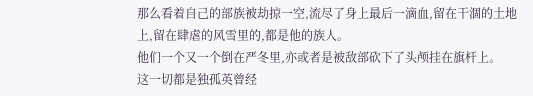那么看着自己的部族被劫掠一空,流尽了身上最后一滴血,留在干涸的土地上,留在肆虐的风雪里的,都是他的族人。
他们一个又一个倒在严冬里,亦或者是被敌部砍下了头颅挂在旗杆上。
这一切都是独孤英曾经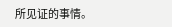所见证的事情。